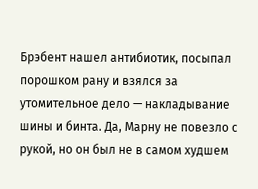Брэбент нашел антибиотик, посыпал порошком рану и взялся за утомительное дело — накладывание шины и бинта. Да, Марну не повезло с рукой, но он был не в самом худшем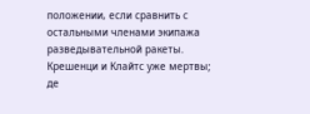положении, если сравнить с остальными членами экипажа разведывательной ракеты. Крешенци и Клайтс уже мертвы; де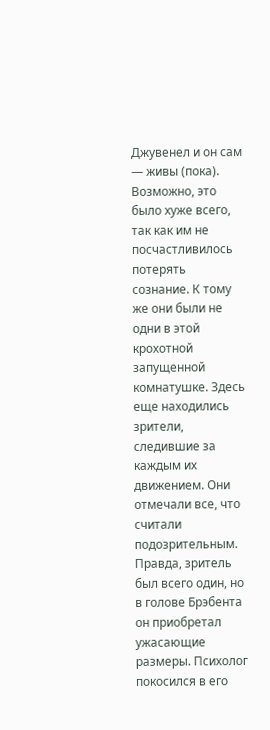Джувенел и он сам — живы (пока). Возможно, это было хуже всего, так как им не посчастливилось потерять сознание. К тому же они были не одни в этой крохотной запущенной комнатушке. Здесь еще находились зрители, следившие за каждым их движением. Они отмечали все, что считали подозрительным. Правда, зритель был всего один, но в голове Брэбента он приобретал ужасающие размеры. Психолог покосился в его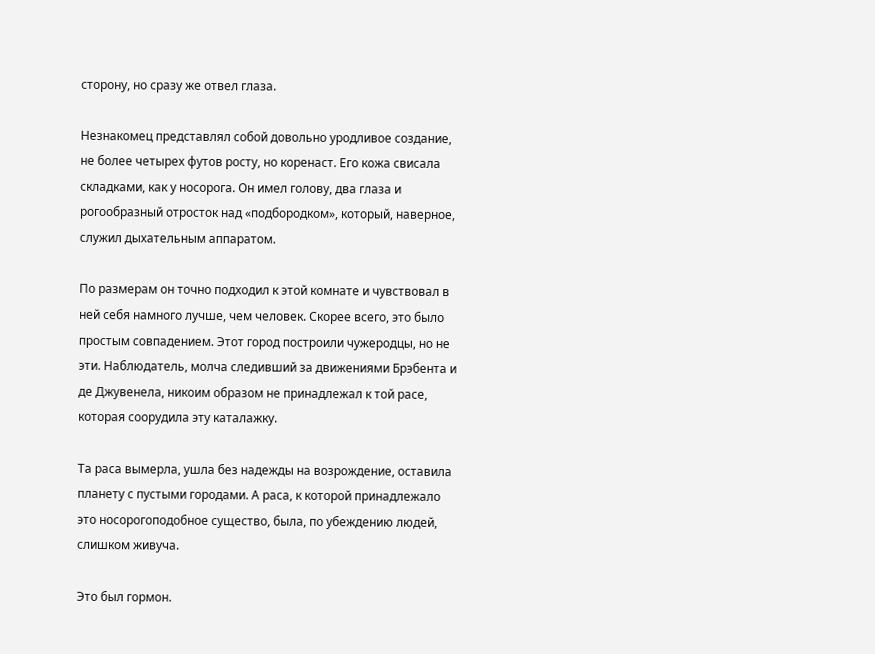сторону, но сразу же отвел глаза.

Незнакомец представлял собой довольно уродливое создание, не более четырех футов росту, но коренаст. Его кожа свисала складками, как у носорога. Он имел голову, два глаза и рогообразный отросток над «подбородком», который, наверное, служил дыхательным аппаратом.

По размерам он точно подходил к этой комнате и чувствовал в ней себя намного лучше, чем человек. Скорее всего, это было простым совпадением. Этот город построили чужеродцы, но не эти. Наблюдатель, молча следивший за движениями Брэбента и де Джувенела, никоим образом не принадлежал к той расе, которая соорудила эту каталажку.

Та раса вымерла, ушла без надежды на возрождение, оставила планету с пустыми городами. А раса, к которой принадлежало это носорогоподобное существо, была, по убеждению людей, слишком живуча.

Это был гормон.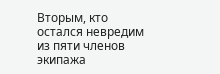Вторым, кто остался невредим из пяти членов экипажа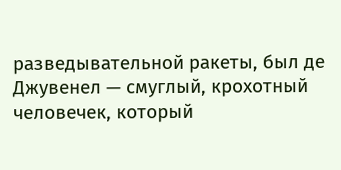разведывательной ракеты, был де Джувенел — смуглый, крохотный человечек, который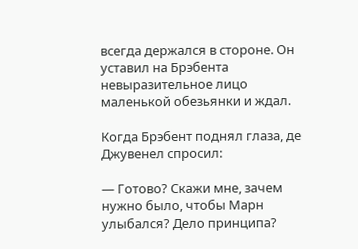всегда держался в стороне. Он уставил на Брэбента невыразительное лицо маленькой обезьянки и ждал.

Когда Брэбент поднял глаза, де Джувенел спросил:

— Готово? Скажи мне, зачем нужно было, чтобы Марн улыбался? Дело принципа?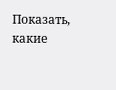Показать, какие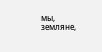мы, земляне,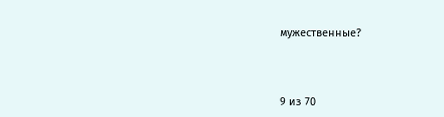мужественные?



9 из 70